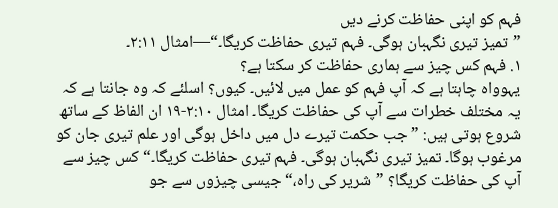فہم کو اپنی حفاظت کرنے دیں
”تمیز تیری نگہبان ہوگی۔ فہم تیری حفاظت کریگا۔“—امثال ۲:۱۱۔
۱. فہم کس چیز سے ہماری حفاظت کر سکتا ہے؟
یہوواہ چاہتا ہے کہ آپ فہم کو عمل میں لائیں۔ کیوں؟ اسلئے کہ وہ جانتا ہے کہ یہ مختلف خطرات سے آپ کی حفاظت کریگا۔ امثال ۲:۱۰-۱۹ ان الفاظ کے ساتھ شروع ہوتی ہیں: ”جب حکمت تیرے دل میں داخل ہوگی اور علم تیری جان کو مرغوب ہوگا۔ تمیز تیری نگہبان ہوگی۔ فہم تیری حفاظت کریگا۔“ کس چیز سے آپ کی حفاظت کریگا؟ ”شریر کی راہ،“ جیسی چیزوں سے جو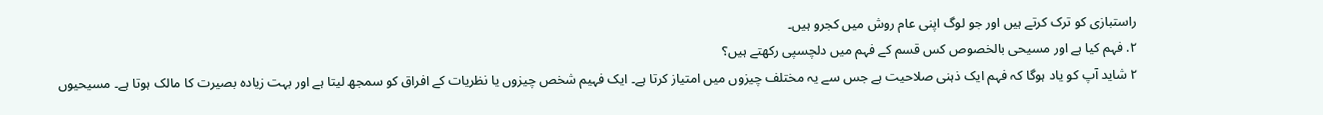راستبازی کو ترک کرتے ہیں اور جو لوگ اپنی عام روش میں کجرو ہیں۔
۲. فہم کیا ہے اور مسیحی بالخصوص کس قسم کے فہم میں دلچسپی رکھتے ہیں؟
۲ شاید آپ کو یاد ہوگا کہ فہم ایک ذہنی صلاحیت ہے جس سے یہ مختلف چیزوں میں امتیاز کرتا ہے۔ ایک فہیم شخص چیزوں یا نظریات کے افراق کو سمجھ لیتا ہے اور بہت زیادہ بصیرت کا مالک ہوتا ہے۔ مسیحیوں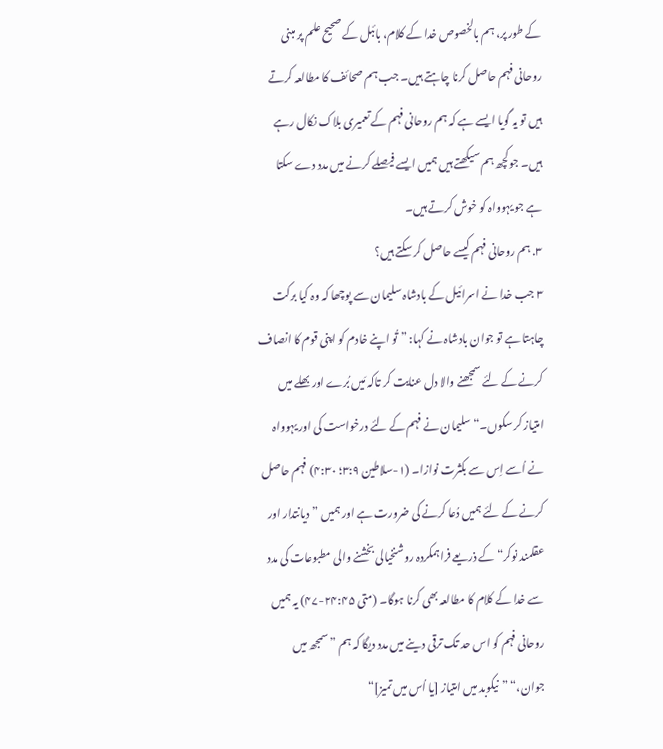کے طور پر، ہم بالخصوص خدا کے کلام، بائبل کے صحیح علم پر مبنی روحانی فہم حاصل کرنا چاہتے ہیں۔ جب ہم صحائف کا مطالعہ کرتے ہیں تو یہ گویا ایسے ہے کہ ہم روحانی فہم کے تعمیری بلاک نکال رہے ہیں۔ جوکچھ ہم سیکھتے ہیں ہمیں ایسے فیصلے کرنے میں مدد دے سکتا ہے جو یہوواہ کو خوش کرتے ہیں۔
۳. ہم روحانی فہم کیسے حاصل کر سکتے ہیں؟
۳ جب خدا نے اسرائیل کے بادشاہ سلیمان سے پوچھا کہ وہ کیا برکت چاہتا ہے تو جوان بادشاہ نے کہا: ”تُو اپنے خادم کو اپنی قوم کا انصاف کرنے کے لئے سمجھنے والا دل عنایت کر تاکہ مَیں بُرے اور بھلے میں امتیاز کر سکوں۔“ سلیمان نے فہم کے لئے درخواست کی اور یہوواہ نے اُسے اِس سے بکثرت نوازا۔ (۱-سلاطین ۳:۹؛ ۴:۳۰) فہم حاصل کرنے کے لئے ہمیں دُعا کرنے کی ضرورت ہے اور ہمیں ”دیانتدار اور عقلمند نوکر“ کے ذریعے فراہمکردہ روشنخیالی بخشنے والی مطبوعات کی مدد سے خدا کے کلام کا مطالعہ بھی کرنا ہوگا۔ (متی ۲۴:۴۵-۴۷) یہ ہمیں روحانی فہم کو اس حد تک ترقی دینے میں مدد دیگا کہ ہم ”سمجھ میں جوان،“ ”نیکوبد میں امتیاز [یا اُس میں تمیز]“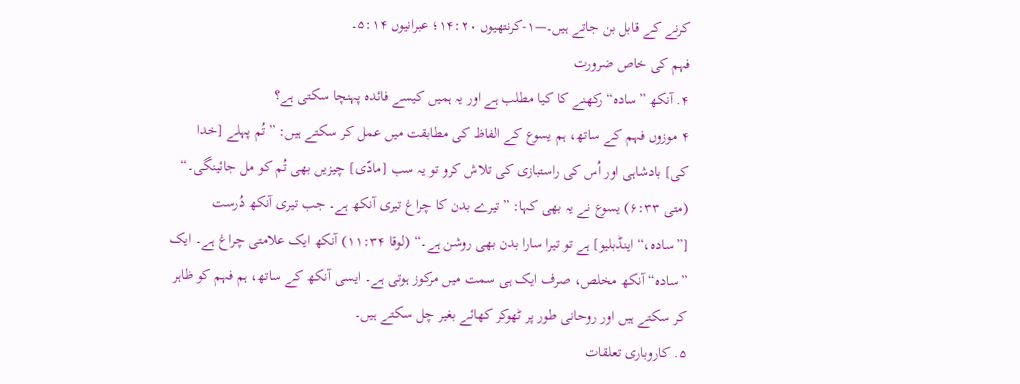کرنے کے قابل بن جاتے ہیں۔—۱-کرنتھیوں ۱۴:۲۰؛ عبرانیوں ۵:۱۴۔
فہم کی خاص ضرورت
۴. آنکھ ”سادہ“ رکھنے کا کیا مطلب ہے اور یہ ہمیں کیسے فائدہ پہنچا سکتی ہے؟
۴ موزوں فہم کے ساتھ، ہم یسوع کے الفاظ کی مطابقت میں عمل کر سکتے ہیں: ”تُم پہلے [خدا کی] بادشاہی اور اُس کی راستبازی کی تلاش کرو تو یہ سب [مادّی] چیزیں بھی تُم کو مل جائینگی۔“ (متی ۶:۳۳) یسوع نے یہ بھی کہا: ”تیرے بدن کا چراغ تیری آنکھ ہے۔ جب تیری آنکھ دُرست [”سادہ،“ اینڈبلیو] ہے تو تیرا سارا بدن بھی روشن ہے۔“ (لوقا ۱۱:۳۴) آنکھ ایک علامتی چراغ ہے۔ ایک ”سادہ“ آنکھ مخلص، صرف ایک ہی سمت میں مرکوز ہوتی ہے۔ ایسی آنکھ کے ساتھ، ہم فہم کو ظاہر کر سکتے ہیں اور روحانی طور پر ٹھوکر کھائے بغیر چل سکتے ہیں۔
۵. کاروباری تعلقات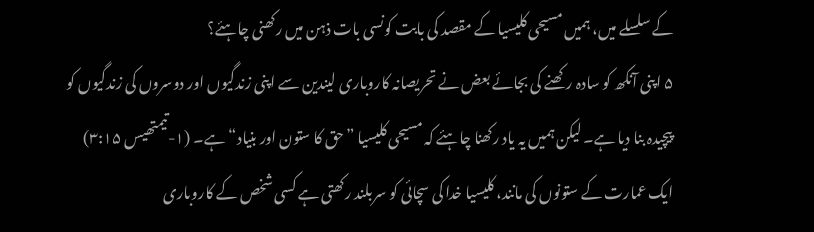کے سلسلے میں، ہمیں مسیحی کلیسیا کے مقصد کی بابت کونسی بات ذہن میں رکھنی چاہئے؟
۵ اپنی آنکھ کو سادہ رکھنے کی بجائے بعض نے تحریصانہ کاروباری لیندین سے اپنی زندگیوں اور دوسروں کی زندگیوں کو پیچیدہ بنا دیا ہے۔ لیکن ہمیں یہ یاد رکھنا چاہئے کہ مسیحی کلیسیا ”حق کا ستون اور بنیاد“ ہے۔ (۱-تیمتھیس ۳:۱۵) ایک عمارت کے ستونوں کی مانند، کلیسیا خدا کی سچائی کو سربلند رکھتی ہے کسی شخص کے کاروباری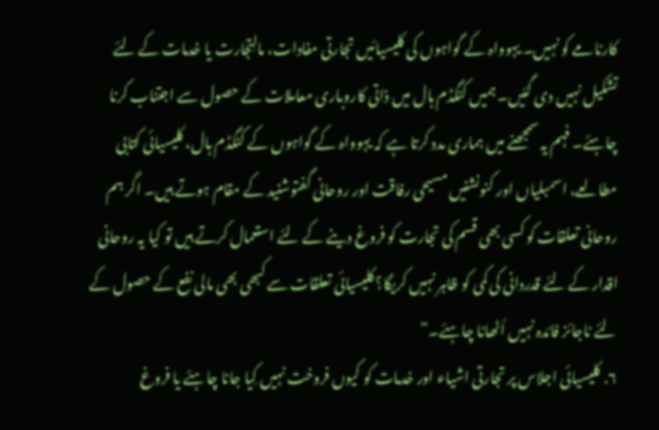کارنامے کو نہیں۔ یہوواہ کے گواہوں کی کلیسیائیں تجارتی مفادات، مالِتجارت یا خدمات کے لئے تشکیل نہیں دی گئیں۔ ہمیں کنگڈم ہال میں ذاتی کاروباری معاملات کے حصول سے اجتناب کرنا چاہئے۔ فہم یہ سمجھنے میں ہماری مدد کرتا ہے کہ یہوواہ کے گواہوں کے کنگڈم ہال، کلیسیائی کتابی مطالعے، اسمبلیاں اور کنونشنیں مسیحی رفاقت اور روحانی گفتوشنید کے مقام ہوتے ہیں۔ اگر ہم روحانی تعلقات کو کسی بھی قسم کی تجارت کو فروغ دینے کے لئے استعمال کرتے ہیں تو کیا یہ روحانی اقدار کے لئے قدردانی کی کمی کو ظاہر نہیں کریگا؟ کلیسیائی تعلقات سے کبھی بھی مالی نفع کے حصول کے لئے ناجائز فائدہ نہیں اُٹھانا چاہئے۔“
۶. کلیسیائی اجلاس پر تجارتی اشیاء اور خدمات کو کیوں فروخت نہیں کِیا جانا چاہئے یا فروغ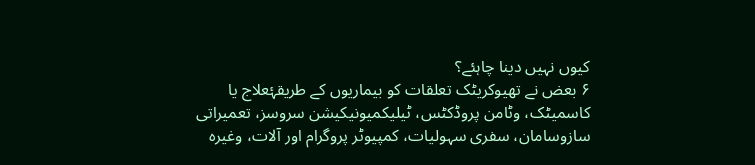کیوں نہیں دینا چاہئے؟
۶ بعض نے تھیوکریٹک تعلقات کو بیماریوں کے طریقۂعلاج یا کاسمیٹک، وٹامن پروڈکٹس، ٹیلیکمیونیکیشن سروسز، تعمیراتی سازوسامان، سفری سہولیات، کمپیوٹر پروگرام اور آلات، وغیرہ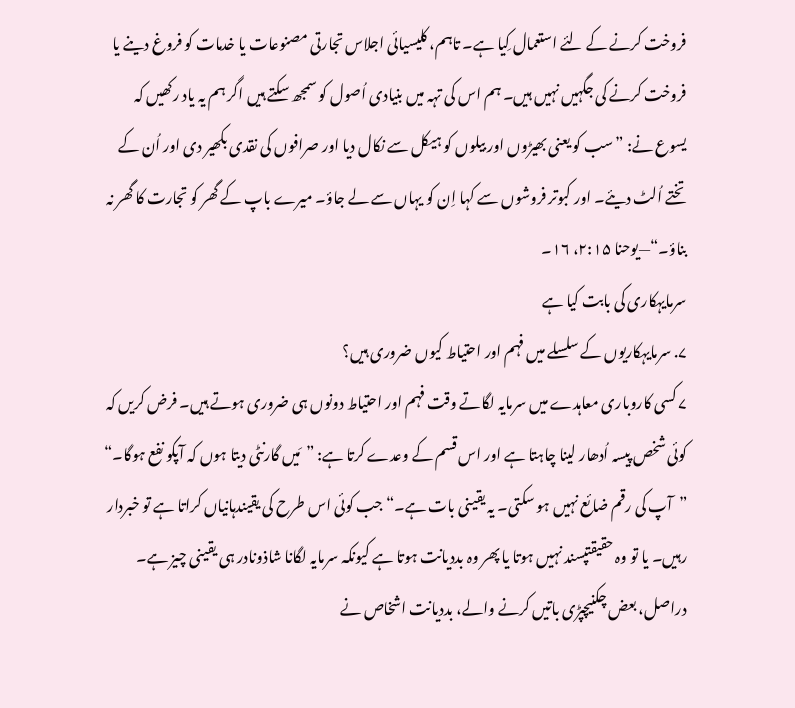فروخت کرنے کے لئے استعمال کِیا ہے۔ تاہم، کلیسیائی اجلاس تجارتی مصنوعات یا خدمات کو فروغ دینے یا فروخت کرنے کی جگہیں نہیں ہیں۔ ہم اس کی تہہ میں بنیادی اُصول کو سمجھ سکتے ہیں اگر ہم یہ یاد رکھیں کہ یسوع نے: ”سب کو یعنی بھیڑوں اور بیلوں کو ہیکل سے نکال دیا اور صرافوں کی نقدی بکھیر دی اور اُن کے تختے اُلٹ دیئے۔ اور کبوتر فروشوں سے کہا اِن کو یہاں سے لے جاؤ۔ میرے باپ کے گھر کو تجارت کا گھر نہ بناؤ۔“—یوحنا ۲:۱۵، ۱۶۔
سرمایہکاری کی بابت کیا ہے
۷. سرمایہکاریوں کے سلسلے میں فہم اور احتیاط کیوں ضروری ہیں؟
۷ کسی کاروباری معاہدے میں سرمایہ لگاتے وقت فہم اور احتیاط دونوں ہی ضروری ہوتے ہیں۔ فرض کریں کہ کوئی شخص پیسہ اُدھار لینا چاہتا ہے اور اس قسم کے وعدے کرتا ہے: ”مَیں گارنٹی دیتا ہوں کہ آپکو نفع ہوگا۔“ ”آپ کی رقم ضائع نہیں ہو سکتی۔ یہ یقینی بات ہے۔“ جب کوئی اس طرح کی یقیندہانیاں کراتا ہے تو خبردار رہیں۔ یا تو وہ حقیقتپسند نہیں ہوتا یا پھر وہ بددیانت ہوتا ہے کیونکہ سرمایہ لگانا شاذونادر ہی یقینی چیز ہے۔ دراصل، بعض چکنیچپڑی باتیں کرنے والے، بددیانت اشخاص نے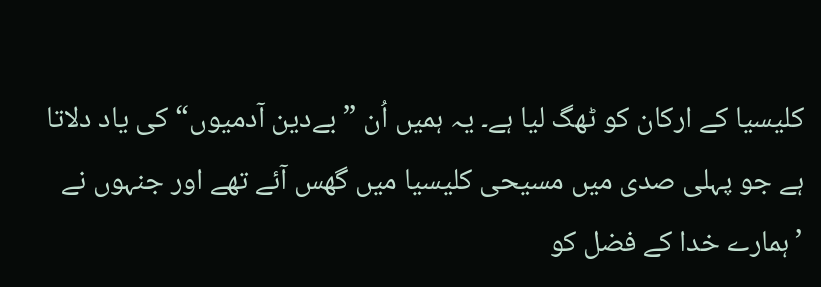کلیسیا کے ارکان کو ٹھگ لیا ہے۔ یہ ہمیں اُن ”بےدین آدمیوں“ کی یاد دلاتا ہے جو پہلی صدی میں مسیحی کلیسیا میں گھس آئے تھے اور جنہوں نے ’ہمارے خدا کے فضل کو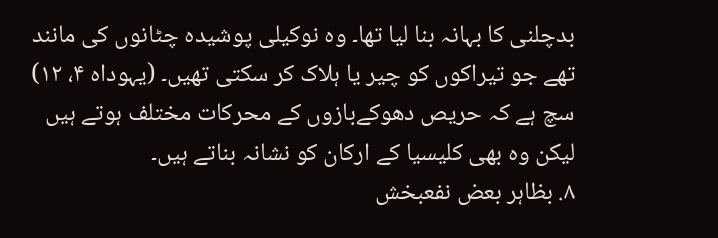بدچلنی کا بہانہ بنا لیا تھا۔ وہ نوکیلی پوشیدہ چٹانوں کی مانند تھے جو تیراکوں کو چیر یا ہلاک کر سکتی تھیں۔ (یہوداہ ۴، ۱۲) سچ ہے کہ حریص دھوکےبازوں کے محرکات مختلف ہوتے ہیں لیکن وہ بھی کلیسیا کے ارکان کو نشانہ بناتے ہیں۔
۸. بظاہر بعض نفعبخش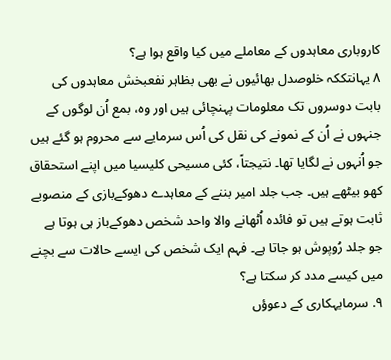کاروباری معاہدوں کے معاملے میں کیا واقع ہوا ہے؟
۸ یہانتککہ خلوصدل بھائیوں نے بھی بظاہر نفعبخش معاہدوں کی بابت دوسروں تک معلومات پہنچائی ہیں اور وہ، بمع اُن لوگوں کے جنہوں نے اُن کے نمونے کی نقل کی اُس سرمایے سے محروم ہو گئے ہیں جو اُنہوں نے لگایا تھا۔ نتیجتاً، کئی مسیحی کلیسیا میں اپنے استحقاق کھو بیٹھے ہیں۔ جب جلد امیر بننے کے معاہدے دھوکےبازی کے منصوبے ثابت ہوتے ہیں تو فائدہ اُٹھانے والا واحد شخص دھوکےباز ہی ہوتا ہے جو جلد رُوپوش ہو جاتا ہے۔ فہم ایک شخص کی ایسے حالات سے بچنے میں کیسے مدد کر سکتا ہے؟
۹. سرمایہکاری کے دعوؤں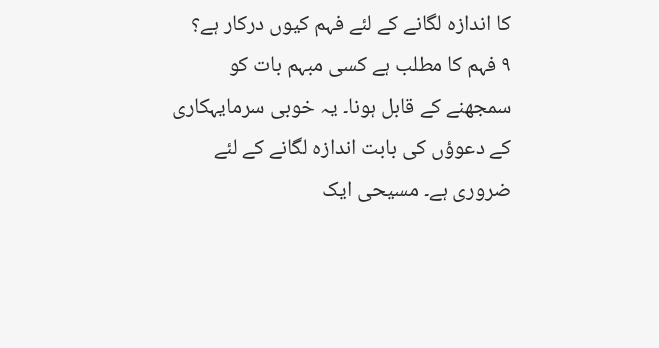کا اندازہ لگانے کے لئے فہم کیوں درکار ہے؟
۹ فہم کا مطلب ہے کسی مبہم بات کو سمجھنے کے قابل ہونا۔ یہ خوبی سرمایہکاری کے دعوؤں کی بابت اندازہ لگانے کے لئے ضروری ہے۔ مسیحی ایک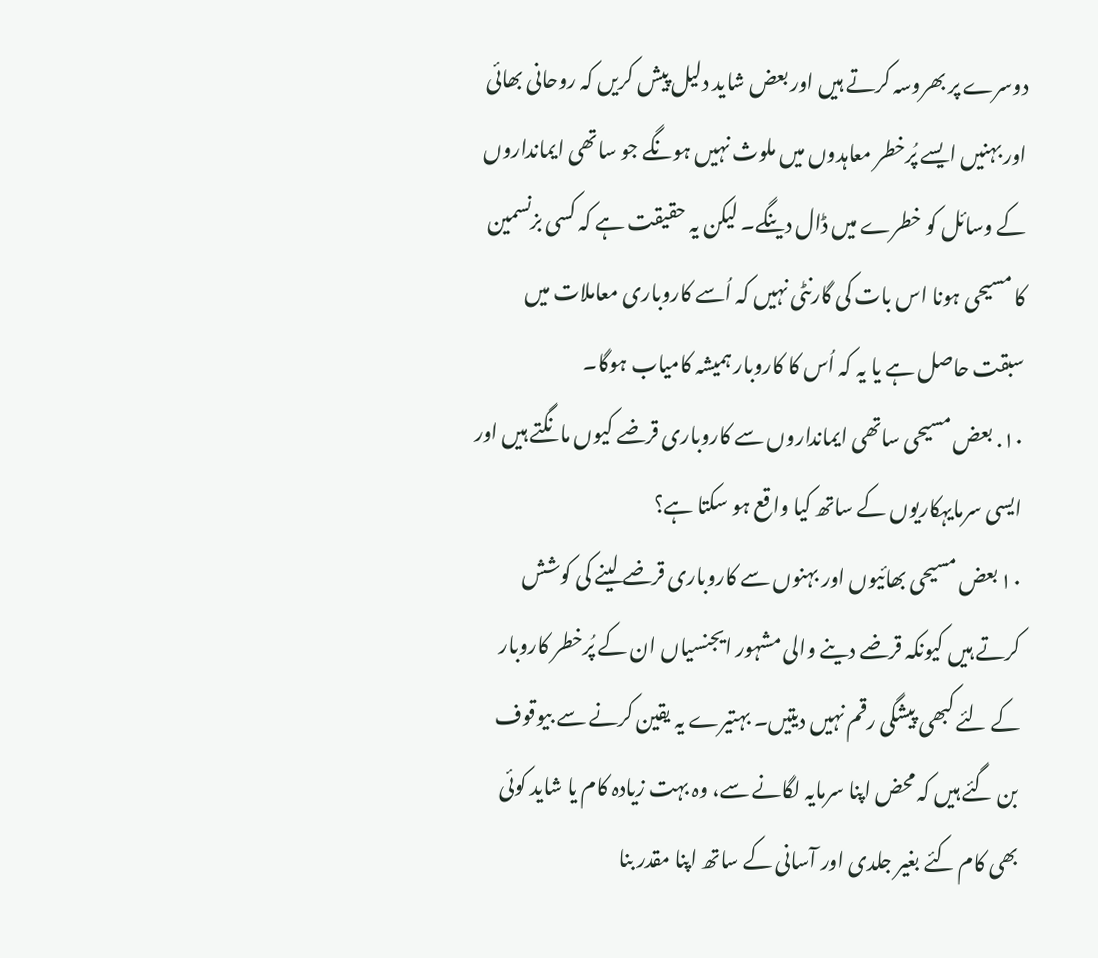دوسرے پر بھروسہ کرتے ہیں اور بعض شاید دلیل پیش کریں کہ روحانی بھائی اور بہنیں ایسے پُرخطر معاہدوں میں ملوث نہیں ہونگے جو ساتھی ایمانداروں کے وسائل کو خطرے میں ڈال دینگے۔ لیکن یہ حقیقت ہے کہ کسی بزنسمین کا مسیحی ہونا اس بات کی گارنٹی نہیں کہ اُسے کاروباری معاملات میں سبقت حاصل ہے یا یہ کہ اُس کا کاروبار ہمیشہ کامیاب ہوگا۔
۱۰. بعض مسیحی ساتھی ایمانداروں سے کاروباری قرضے کیوں مانگتے ہیں اور ایسی سرمایہکاریوں کے ساتھ کیا واقع ہو سکتا ہے؟
۱۰ بعض مسیحی بھائیوں اور بہنوں سے کاروباری قرضے لینے کی کوشش کرتے ہیں کیونکہ قرضے دینے والی مشہور ایجنسیاں ان کے پُرخطر کاروبار کے لئے کبھی پیشگی رقم نہیں دیتیں۔ بہتیرے یہ یقین کرنے سے بیوقوف بن گئے ہیں کہ محض اپنا سرمایہ لگانے سے، وہ بہت زیادہ کام یا شاید کوئی بھی کام کئے بغیر جلدی اور آسانی کے ساتھ اپنا مقدر بنا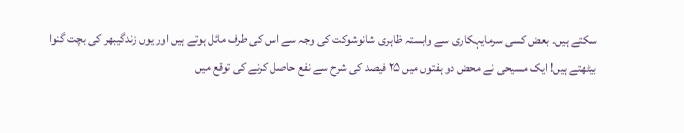سکتے ہیں۔ بعض کسی سرمایہکاری سے وابستہ ظاہری شانوشوکت کی وجہ سے اس کی طرف مائل ہوتے ہیں اور یوں زندگیبھر کی بچت گنوا بیٹھتے ہیں! ایک مسیحی نے محض دو ہفتوں میں ۲۵ فیصد کی شرح سے نفع حاصل کرنے کی توقع میں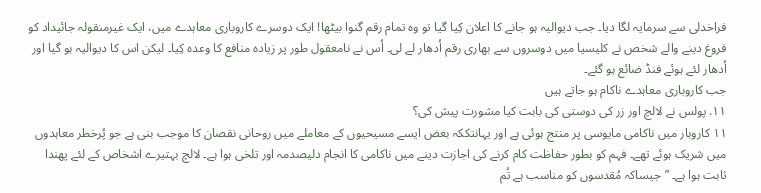فراخدلی سے سرمایہ لگا دیا۔ جب دیوالیہ ہو جانے کا اعلان کِیا گیا تو وہ تمام رقم گنوا بیٹھا! ایک دوسرے کاروباری معاہدے میں، ایک غیرمنقولہ جائیداد کو فروغ دینے والے شخص نے کلیسیا میں دوسروں سے بھاری رقم اُدھار لے لی۔ اُس نے نامعقول طور پر زیادہ منافع کا وعدہ کِیا۔ لیکن اس کا دیوالیہ ہو گیا اور اُدھار لئے ہوئے فنڈ ضائع ہو گئے۔
جب کاروباری معاہدے ناکام ہو جاتے ہیں
۱۱. پولس نے لالچ اور زر کی دوستی کی بابت کیا مشورت پیش کی؟
۱۱ کاروبار میں ناکامی مایوسی پر منتج ہوئی ہے اور یہانتککہ بعض ایسے مسیحیوں کے معاملے میں روحانی نقصان کا موجب بنی ہے جو پُرخطر معاہدوں میں شریک ہوئے تھے۔ فہم کو بطور حفاظت کام کرنے کی اجازت دینے میں ناکامی کا انجام دلیصدمہ اور تلخی ہوا ہے۔ لالچ بہتیرے اشخاص کے لئے پھندا ثابت ہوا ہے۔ ”جیساکہ مُقدسوں کو مناسب ہے تُم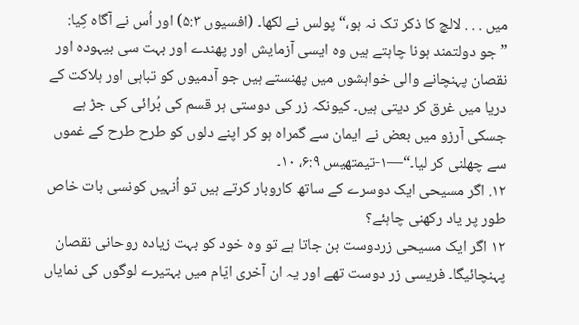میں . . . لالچ کا ذکر تک نہ ہو،“ پولس نے لکھا۔ (افسیوں ۵:۳) اور اُس نے آگاہ کِیا: ”جو دولتمند ہونا چاہتے ہیں وہ ایسی آزمایش اور پھندے اور بہت سی بیہودہ اور نقصان پہنچانے والی خواہشوں میں پھنستے ہیں جو آدمیوں کو تباہی اور ہلاکت کے دریا میں غرق کر دیتی ہیں۔ کیونکہ زر کی دوستی ہر قسم کی بُرائی کی جڑ ہے جسکی آرزو میں بعض نے ایمان سے گمراہ ہو کر اپنے دلوں کو طرح طرح کے غموں سے چھلنی کر لیا۔“—۱-تیمتھیس ۶:۹، ۱۰۔
۱۲. اگر مسیحی ایک دوسرے کے ساتھ کاروبار کرتے ہیں تو اُنہیں کونسی بات خاص طور پر یاد رکھنی چاہئے؟
۱۲ اگر ایک مسیحی زردوست بن جاتا ہے تو وہ خود کو بہت زیادہ روحانی نقصان پہنچائیگا۔ فریسی زر دوست تھے اور یہ ان آخری ایّام میں بہتیرے لوگوں کی نمایاں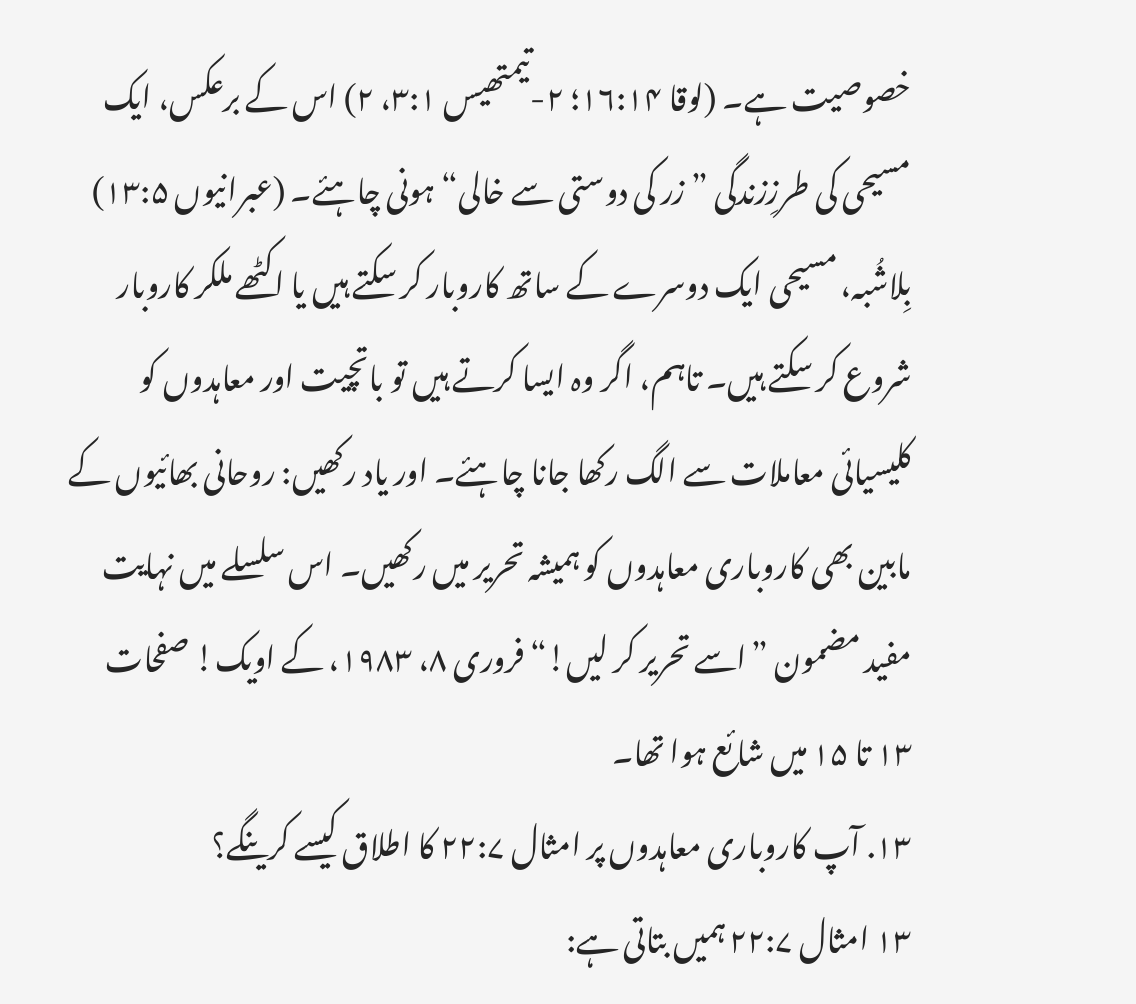خصوصیت ہے۔ (لوقا ۱۶:۱۴؛ ۲-تیمتھیس ۳:۱، ۲) اس کے برعکس، ایک مسیحی کی طرزِزندگی ”زر کی دوستی سے خالی“ ہونی چاہئے۔ (عبرانیوں ۱۳:۵) بِلاشُبہ، مسیحی ایک دوسرے کے ساتھ کاروبار کر سکتے ہیں یا اکٹھے ملکر کاروبار شروع کر سکتے ہیں۔ تاہم، اگر وہ ایسا کرتے ہیں تو باتچیت اور معاہدوں کو کلیسیائی معاملات سے الگ رکھا جانا چاہئے۔ اور یاد رکھیں: روحانی بھائیوں کے مابین بھی کاروباری معاہدوں کو ہمیشہ تحریر میں رکھیں۔ اس سلسلے میں نہایت مفید مضمون ”اسے تحریر کر لیں!“ فروری ۸، ۱۹۸۳، کے اویک! صفحات ۱۳ تا ۱۵ میں شائع ہوا تھا۔
۱۳. آپ کاروباری معاہدوں پر امثال ۲۲:۷ کا اطلاق کیسے کرینگے؟
۱۳ امثال ۲۲:۷ ہمیں بتاتی ہے: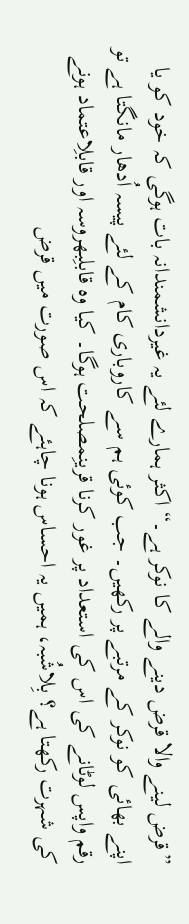”قرض لینے والا قرض دینے والے کا نوکر ہے۔“ اکثر ہمارے لئے یہ غیردانشمندانہ بات ہوگی کہ خود کو یا اپنے بھائی کو نوکر کے مرتبے پر رکھیں۔ جب کوئی ہم سے کاروباری کام کے لئے پیسہ اُدھار مانگتا ہے تو رقم واپس لوٹانے کی اس کی استعداد پر غور کرنا قرینِمصلحت ہوگا۔ کیا وہ قابلِبھروسہ اور قابلِاعتماد ہونے کی شہرت رکھتا ہے؟ بِلاشُبہ، ہمیں یہ احساس ہونا چاہئے کہ اس صورت میں قرض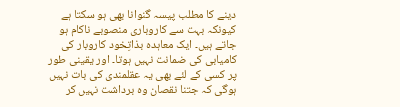دینے کا مطلب پیسہ گنوانا بھی ہو سکتا ہے کیونکہ بہت سے کاروباری منصوبے ناکام ہو جاتے ہیں۔ ایک معاہدہ بذاتِخود کاروبار کی کامیابی کی ضمانت نہیں ہوتا۔ اور یقینی طور پر کسی کے لئے بھی یہ عقلمندی کی بات نہیں ہوگی کہ جتنا نقصان وہ برداشت نہیں کر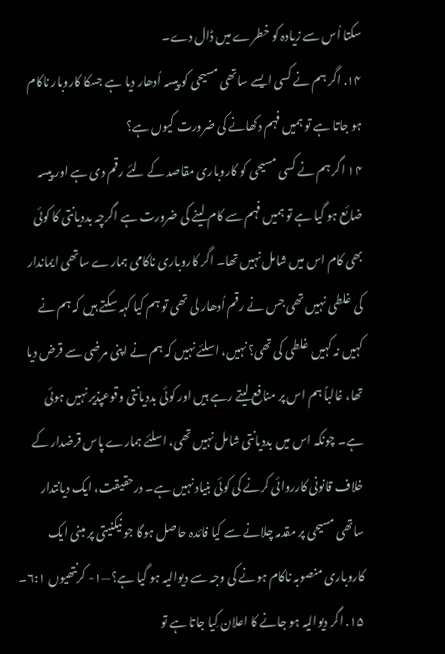سکتا اُس سے زیادہ کو خطرے میں ڈال دے۔
۱۴. اگر ہم نے کسی ایسے ساتھی مسیحی کو پیسہ اُدھار دیا ہے جسکا کاروبار ناکام ہو جاتا ہے تو ہمیں فہم دکھانے کی ضرورت کیوں ہے؟
۱۴ اگر ہم نے کسی مسیحی کو کاروباری مقاصد کے لئے رقم دی ہے اور پیسہ ضائع ہو گیا ہے تو ہمیں فہم سے کام لینے کی ضرورت ہے اگرچہ بددیانتی کا کوئی بھی کام اس میں شامل نہیں تھا۔ اگر کاروباری ناکامی ہمارے ساتھی ایماندار کی غلطی نہیں تھی جس نے رقم اُدھار لی تھی تو ہم کیا کہہ سکتے ہیں کہ ہم نے کہیں نہ کہیں غلطی کی تھی؟ نہیں، اسلئے نہیں کہ ہم نے اپنی مرضی سے قرض دیا تھا، غالباً ہم اس پر منافع لیتے رہے ہیں اور کوئی بددیانتی وقوعپذیر نہیں ہوئی ہے۔ چونکہ اس میں بددیانتی شامل نہیں تھی، اسلئے ہمارے پاس قرضدار کے خلاف قانونی کارروائی کرنے کی کوئی بنیاد نہیں ہے۔ درحقیقت، ایک دیانتدار ساتھی مسیحی پر مقدمہ چلانے سے کیا فائدہ حاصل ہوگا جو نیکنیتی پر مبنی ایک کاروباری منصوبہ ناکام ہونے کی وجہ سے دیوالیہ ہو گیا ہے؟—۱- کرنتھیوں ۶:۱۔
۱۵. اگر دیوالیہ ہو جانے کا اعلان کِیا جاتا ہے تو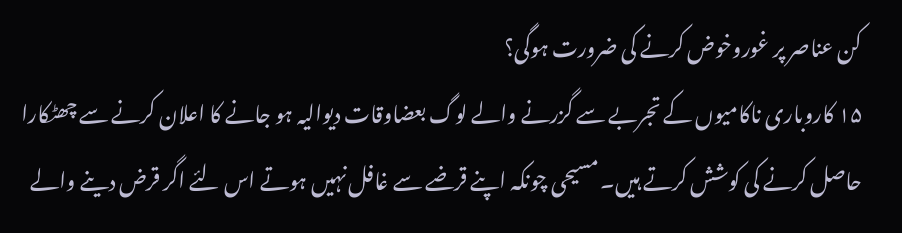کن عناصر پر غوروخوض کرنے کی ضرورت ہوگی؟
۱۵ کاروباری ناکامیوں کے تجربے سے گزرنے والے لوگ بعضاوقات دیوالیہ ہو جانے کا اعلان کرنے سے چھٹکارا حاصل کرنے کی کوشش کرتے ہیں۔ مسیحی چونکہ اپنے قرضے سے غافل نہیں ہوتے اس لئے اگر قرض دینے والے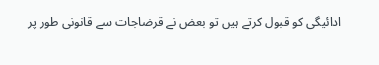ادائیگی کو قبول کرتے ہیں تو بعض نے قرضاجات سے قانونی طور پر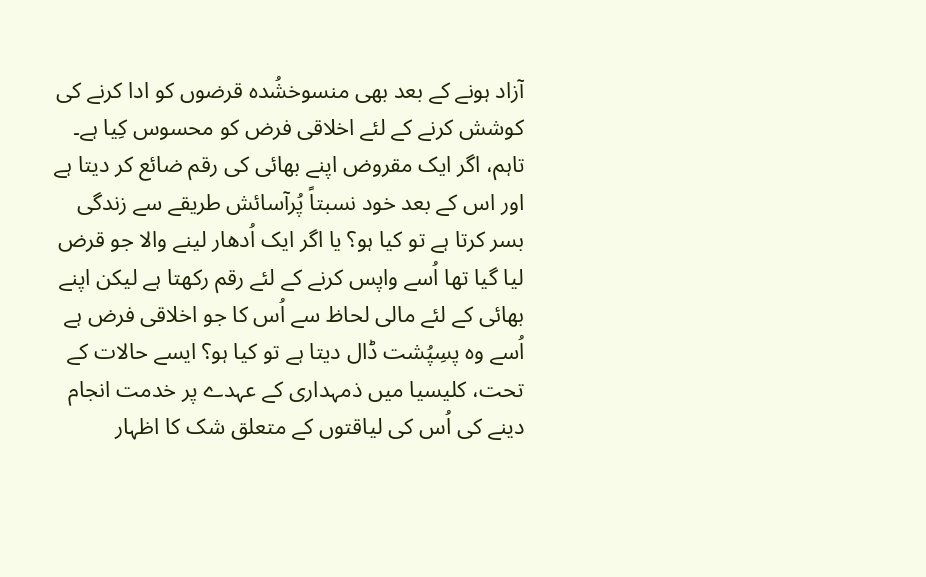آزاد ہونے کے بعد بھی منسوخشُدہ قرضوں کو ادا کرنے کی کوشش کرنے کے لئے اخلاقی فرض کو محسوس کِیا ہے۔ تاہم، اگر ایک مقروض اپنے بھائی کی رقم ضائع کر دیتا ہے اور اس کے بعد خود نسبتاً پُرآسائش طریقے سے زندگی بسر کرتا ہے تو کیا ہو؟ یا اگر ایک اُدھار لینے والا جو قرض لیا گیا تھا اُسے واپس کرنے کے لئے رقم رکھتا ہے لیکن اپنے بھائی کے لئے مالی لحاظ سے اُس کا جو اخلاقی فرض ہے اُسے وہ پسِپُشت ڈال دیتا ہے تو کیا ہو؟ ایسے حالات کے تحت، کلیسیا میں ذمہداری کے عہدے پر خدمت انجام دینے کی اُس کی لیاقتوں کے متعلق شک کا اظہار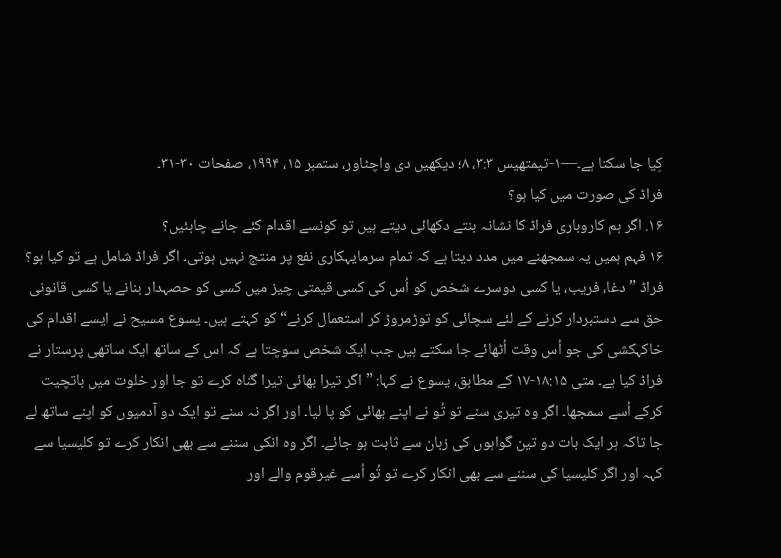کِیا جا سکتا ہے۔—۱-تیمتھیس ۳:۳، ۸؛ دیکھیں دی واچٹاور، ستمبر ۱۵، ۱۹۹۴، صفحات ۳۰-۳۱۔
فراڈ کی صورت میں کیا ہو؟
۱۶. اگر ہم کاروباری فراڈ کا نشانہ بنتے دکھائی دیتے ہیں تو کونسے اقدام کئے جانے چاہئیں؟
۱۶ فہم ہمیں یہ سمجھنے میں مدد دیتا ہے کہ تمام سرمایہکاری نفع پر منتج نہیں ہوتی۔ اگر فراڈ شامل ہے تو کیا ہو؟ فراڈ ”دغا، فریب، یا کسی دوسرے شخص کو اُس کی کسی قیمتی چیز میں کسی کو حصہدار بنانے یا کسی قانونی حق سے دستبردار کرنے کے لئے سچائی کو توڑمروڑ کر استعمال کرنے“ کو کہتے ہیں۔ یسوع مسیح نے ایسے اقدام کی خاکہکشی کی جو اُس وقت اُٹھائے جا سکتے ہیں جب ایک شخص سوچتا ہے کہ اس کے ساتھ ایک ساتھی پرستار نے فراڈ کیا ہے۔ متی ۱۸:۱۵-۱۷ کے مطابق، یسوع نے کہا: ”اگر تیرا بھائی تیرا گناہ کرے تو جا اور خلوت میں باتچیت کرکے اُسے سمجھا۔ اگر وہ تیری سنے تو تُو نے اپنے بھائی کو پا لیا۔ اور اگر نہ سنے تو ایک دو آدمیوں کو اپنے ساتھ لے جا تاکہ ہر ایک بات دو تین گواہوں کی زبان سے ثابت ہو جائے۔ اگر وہ انکی سننے سے بھی انکار کرے تو کلیسیا سے کہہ اور اگر کلیسیا کی سننے سے بھی انکار کرے تو تُو اُسے غیرقوم والے اور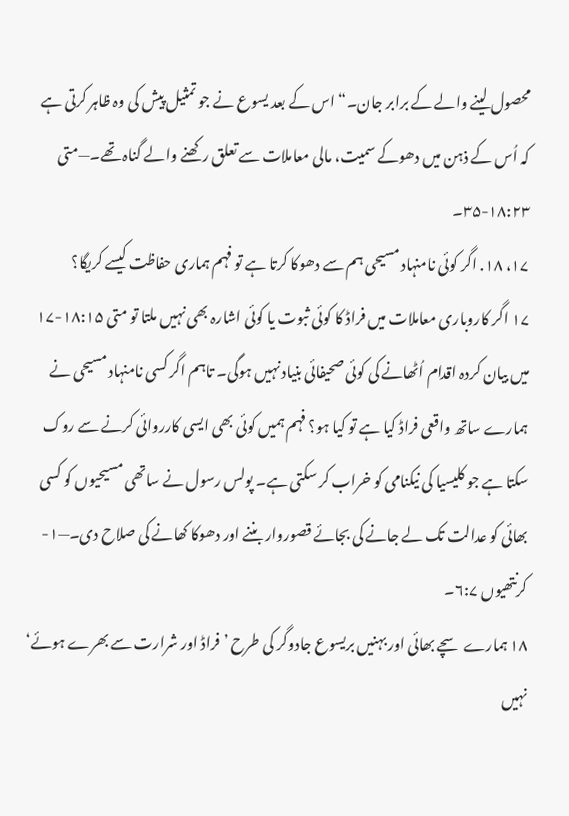محصول لینے والے کے برابر جان۔“ اس کے بعد یسوع نے جو تمثیل پیش کی وہ ظاہر کرتی ہے کہ اُس کے ذہن میں دھوکے سمیت، مالی معاملات سے تعلق رکھنے والے گناہ تھے۔—متی ۱۸:۲۳-۳۵۔
۱۷، ۱۸. اگر کوئی نامنہاد مسیحی ہم سے دھوکا کرتا ہے تو فہم ہماری حفاظت کیسے کریگا؟
۱۷ اگر کاروباری معاملات میں فراڈ کا کوئی ثبوت یا کوئی اشارہ بھی نہیں ملتا تو متی ۱۸:۱۵-۱۷ میں بیان کردہ اقدام اُٹھانے کی کوئی صحیفائی بنیاد نہیں ہوگی۔ تاہم اگر کسی نامنہاد مسیحی نے ہمارے ساتھ واقعی فراڈ کیا ہے تو کیا ہو؟ فہم ہمیں کوئی بھی ایسی کارروائی کرنے سے روک سکتا ہے جو کلیسیا کی نیکنامی کو خراب کر سکتی ہے۔ پولس رسول نے ساتھی مسیحیوں کو کسی بھائی کو عدالت تک لے جانے کی بجائے قصوروار بننے اور دھوکا کھانے کی صلاح دی۔—۱-کرنتھیوں ۶:۷۔
۱۸ ہمارے سچے بھائی اور بہنیں بریسوع جادوگر کی طرح ’فراڈ اور شرارت سے بھرے ہوئے‘ نہیں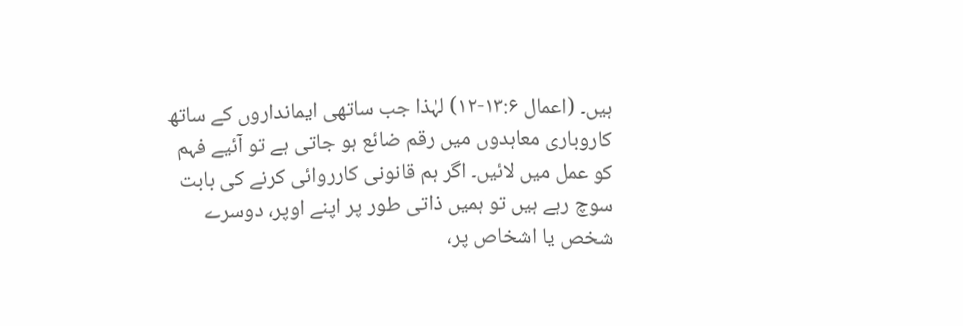ہیں۔ (اعمال ۱۳:۶-۱۲) لہٰذا جب ساتھی ایمانداروں کے ساتھ کاروباری معاہدوں میں رقم ضائع ہو جاتی ہے تو آئیے فہم کو عمل میں لائیں۔ اگر ہم قانونی کارروائی کرنے کی بابت سوچ رہے ہیں تو ہمیں ذاتی طور پر اپنے اوپر، دوسرے شخص یا اشخاص پر،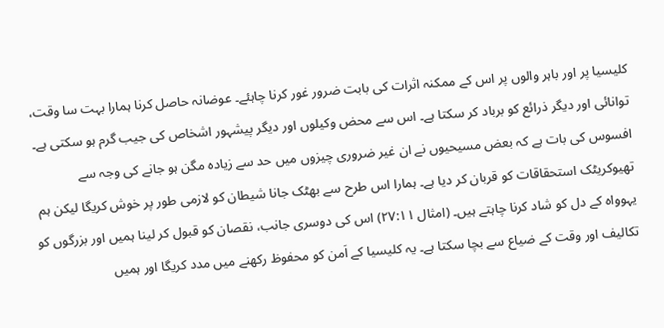کلیسیا پر اور باہر والوں پر اس کے ممکنہ اثرات کی بابت ضرور غور کرنا چاہئے۔ عوضانہ حاصل کرنا ہمارا بہت سا وقت، توانائی اور دیگر ذرائع کو برباد کر سکتا ہے۔ اس سے محض وکیلوں اور دیگر پیشہور اشخاص کی جیب گرم ہو سکتی ہے۔ افسوس کی بات ہے کہ بعض مسیحیوں نے ان غیر ضروری چیزوں میں حد سے زیادہ مگن ہو جانے کی وجہ سے تھیوکریٹک استحقاقات کو قربان کر دیا ہے۔ ہمارا اس طرح سے بھٹک جانا شیطان کو لازمی طور پر خوش کریگا لیکن ہم یہوواہ کے دل کو شاد کرنا چاہتے ہیں۔ (امثال ۲۷:۱۱) اس کی دوسری جانب، نقصان کو قبول کر لینا ہمیں اور بزرگوں کو تکالیف اور وقت کے ضیاع سے بچا سکتا ہے۔ یہ کلیسیا کے اَمن کو محفوظ رکھنے میں مدد کریگا اور ہمیں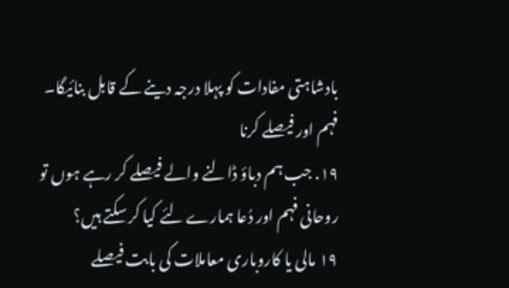بادشاہتی مفادات کو پہلا درجہ دینے کے قابل بنائیگا۔
فہم اور فیصلے کرنا
۱۹. جب ہم دباؤ ڈالنے والے فیصلے کر رہے ہوں تو روحانی فہم اور دُعا ہمارے لئے کیا کر سکتے ہیں؟
۱۹ مالی یا کاروباری معاملات کی بابت فیصلے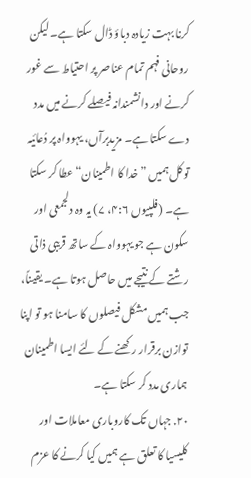کرنا بہت زیادہ دباؤ ڈال سکتا ہے۔ لیکن روحانی فہم تمام عناصر پر احتیاط سے غور کرنے اور دانشمندانہ فیصلے کرنے میں مدد دے سکتا ہے۔ مزیدبرآں، یہوواہ پر دُعائیہ توکل ہمیں ”خدا کا اطمینان“ عطا کر سکتا ہے۔ (فلپیوں ۴:۶، ۷) یہ وہ دلجمعی اور سکون ہے جو یہوواہ کے ساتھ قریبی ذاتی رشتے کے نتیجے میں حاصل ہوتا ہے۔ یقیناً، جب ہمیں مشکل فیصلوں کا سامنا ہو تو اپنا توازن برقرار رکھنے کے لئے ایسا اطمینان ہماری مدد کر سکتا ہے۔
۲۰. جہاں تک کاروباری معاملات اور کلیسیا کا تعلق ہے ہمیں کیا کرنے کا عزم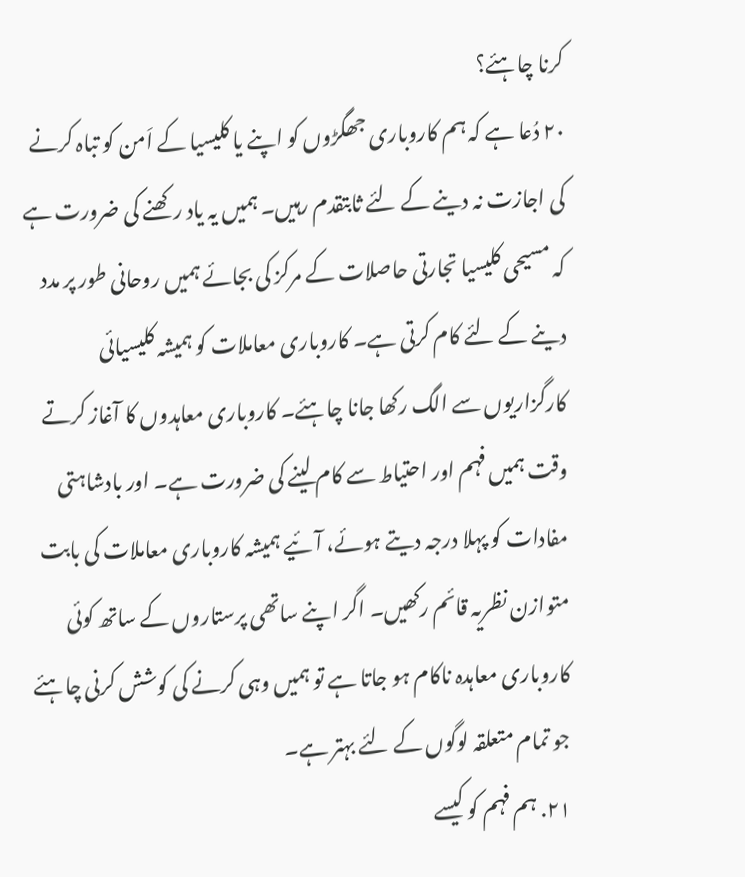کرنا چاہئے؟
۲۰ دُعا ہے کہ ہم کاروباری جھگڑوں کو اپنے یا کلیسیا کے اَمن کو تباہ کرنے کی اجازت نہ دینے کے لئے ثابتقدم رہیں۔ ہمیں یہ یاد رکھنے کی ضرورت ہے کہ مسیحی کلیسیا تجارتی حاصلات کے مرکز کی بجائے ہمیں روحانی طور پر مدد دینے کے لئے کام کرتی ہے۔ کاروباری معاملات کو ہمیشہ کلیسیائی کارگزاریوں سے الگ رکھا جانا چاہئے۔ کاروباری معاہدوں کا آغاز کرتے وقت ہمیں فہم اور احتیاط سے کام لینے کی ضرورت ہے۔ اور بادشاہتی مفادات کو پہلا درجہ دیتے ہوئے، آئیے ہمیشہ کاروباری معاملات کی بابت متوازن نظریہ قائم رکھیں۔ اگر اپنے ساتھی پرستاروں کے ساتھ کوئی کاروباری معاہدہ ناکام ہو جاتا ہے تو ہمیں وہی کرنے کی کوشش کرنی چاہئے جو تمام متعلقہ لوگوں کے لئے بہتر ہے۔
۲۱. ہم فہم کو کیسے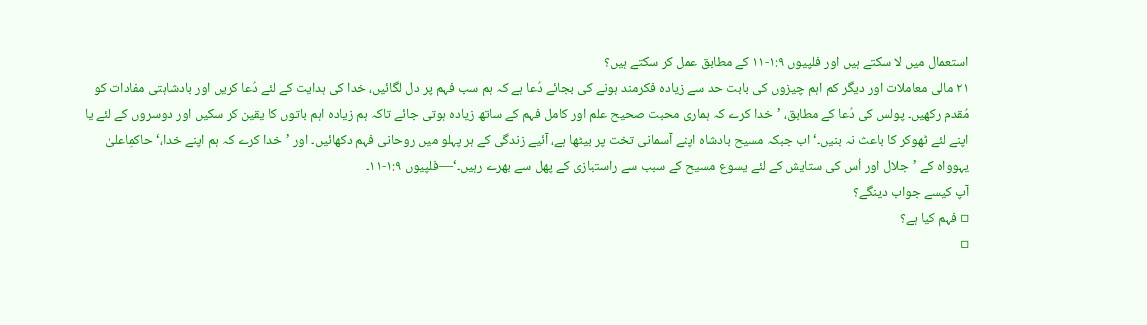استعمال میں لا سکتے ہیں اور فلپیوں ۱:۹-۱۱ کے مطابق عمل کر سکتے ہیں؟
۲۱ مالی معاملات اور دیگر کم اہم چیزوں کی بابت حد سے زیادہ فکرمند ہونے کی بجائے دُعا ہے کہ ہم سب فہم پر دل لگائیں، خدا کی ہدایت کے لئے دُعا کریں اور بادشاہتی مفادات کو مُقدم رکھیں۔ پولس کی دُعا کے مطابق، ’خدا کرے کہ ہماری محبت صحیح علم اور کامل فہم کے ساتھ زیادہ ہوتی جائے تاکہ ہم زیادہ اہم باتوں کا یقین کر سکیں اور دوسروں کے لئے یا اپنے لئے ٹھوکر کا باعث نہ بنیں۔‘ اب جبکہ مسیح بادشاہ اپنے آسمانی تخت پر بیٹھا ہے، آئیے زندگی کے ہر پہلو میں روحانی فہم دکھائیں۔ اور ’خدا کرے کہ ہم اپنے خدا،‘ حاکمِاعلیٰ یہوواہ کے ’جلال اور اُس کی ستایش کے لئے یسوع مسیح کے سبب سے راستبازی کے پھل سے بھرے رہیں۔‘—فلپیوں ۱:۹-۱۱۔
آپ کیسے جواب دینگے؟
▫ فہم کیا ہے؟
▫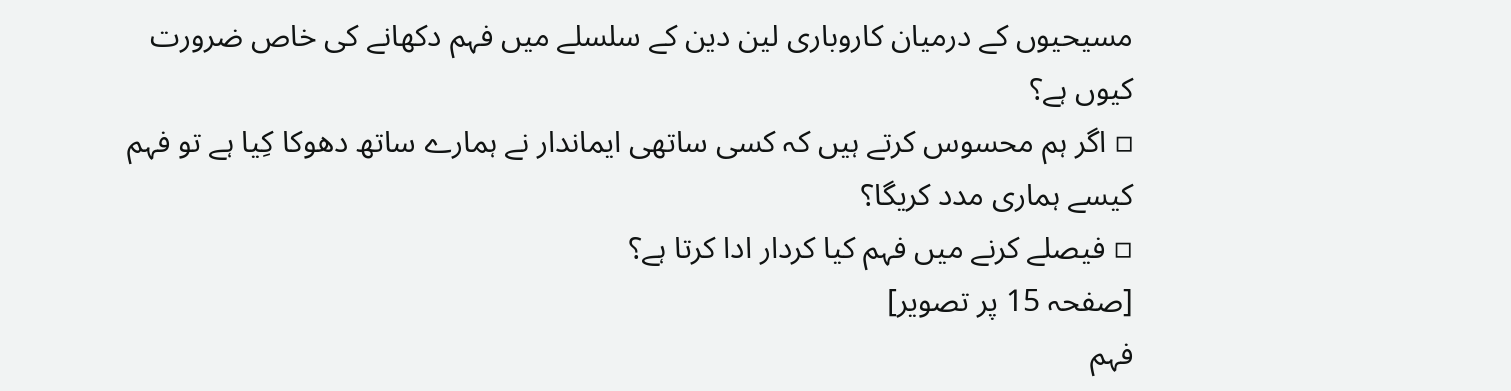مسیحیوں کے درمیان کاروباری لین دین کے سلسلے میں فہم دکھانے کی خاص ضرورت کیوں ہے؟
▫ اگر ہم محسوس کرتے ہیں کہ کسی ساتھی ایماندار نے ہمارے ساتھ دھوکا کِیا ہے تو فہم کیسے ہماری مدد کریگا؟
▫ فیصلے کرنے میں فہم کیا کردار ادا کرتا ہے؟
[صفحہ 15 پر تصویر]
فہم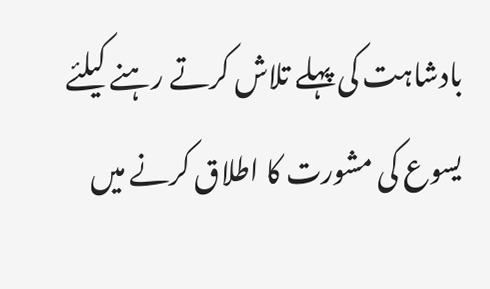بادشاہت کی پہلے تلاش کرتے رہنے کیلئے یسوع کی مشورت کا اطلاق کرنے میں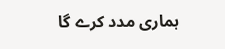ہماری مدد کرے گا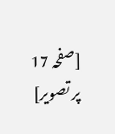[صفحہ 17 پر تصویر]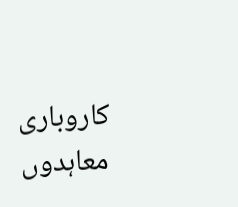کاروباری معاہدوں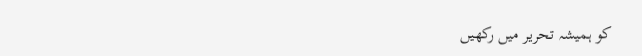کو ہمیشہ تحریر میں رکھیں